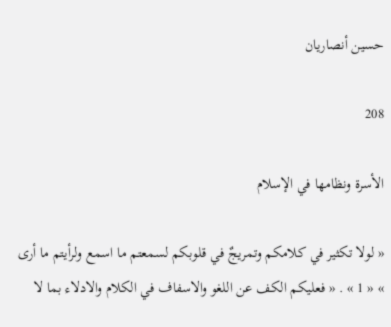حسين أنصاريان

208

الأسرة ونظامها في الإسلام

« لولا تكثير في كلامكم وتمريجٌ في قلوبكم لسمعتم ما اسمع ولرأيتم ما أرى » « 1 » . « فعليكم الكف عن اللغو والاسفاف في الكلام والادلاء بما لا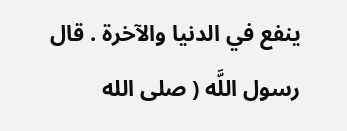ينفع في الدنيا والآخرة . قال رسول اللَّه ( صلى الله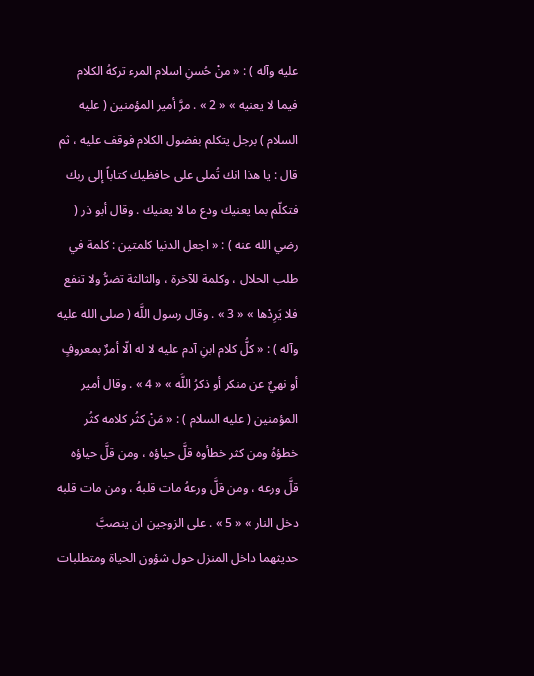عليه وآله ) : « منْ حُسنِ اسلام المرء تركهُ الكلام فيما لا يعنيه » « 2 » . مرَّ أمير المؤمنين ( عليه السلام ) برجل يتكلم بفضول الكلام فوقف عليه ، ثم قال : يا هذا انك تُملى على حافظيك كتاباً إلى ربك فتكلّم بما يعنيك ودع ما لا يعنيك . وقال أبو ذر ( رضي الله عنه ) : « اجعل الدنيا كلمتين : كلمة في طلب الحلال ، وكلمة للآخرة ، والثالثة تضرُّ ولا تنفع فلا يَرِدْها » « 3 » . وقال رسول اللَّه ( صلى الله عليه وآله ) : « كلُّ كلام ابنِ آدم عليه لا له الّا أمرٌ بمعروفٍ أو نهيٌ عن منكر أو ذكرُ اللَّه » « 4 » . وقال أمير المؤمنين ( عليه السلام ) : « مَنْ كثُر كلامه كثُر خطؤهُ ومن كثر خطأوه قلَّ حياؤه ، ومن قلَّ حياؤه قلَّ ورعه ، ومن قلَّ ورعهُ مات قلبهُ ، ومن مات قلبه دخل النار » « 5 » . على الزوجين ان ينصبَّ حديثهما داخل المنزل حول شؤون الحياة ومتطلبات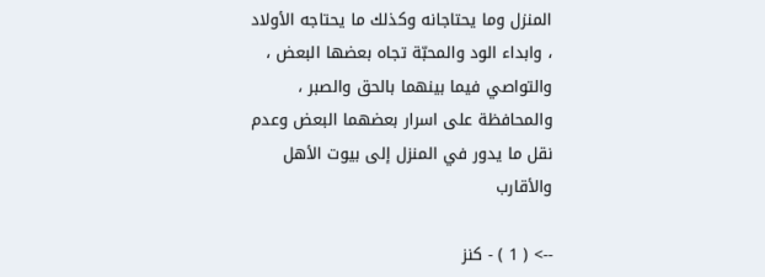المنزل وما يحتاجانه وكذلك ما يحتاجه الأولاد ، وابداء الود والمحبّة تجاه بعضها البعض ، والتواصي فيما بينهما بالحق والصبر ، والمحافظة على اسرار بعضهما البعض وعدم نقل ما يدور في المنزل إلى بيوت الأهل والأقارب

--> ( 1 ) - كنز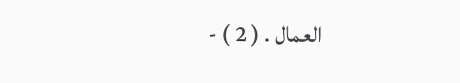العمال . ( 2 ) -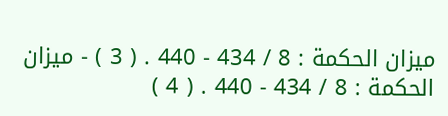ميزان الحكمة : 8 / 434 - 440 . ( 3 ) - ميزان الحكمة : 8 / 434 - 440 . ( 4 )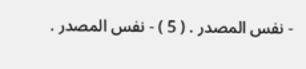- نفس المصدر . ( 5 ) - نفس المصدر .